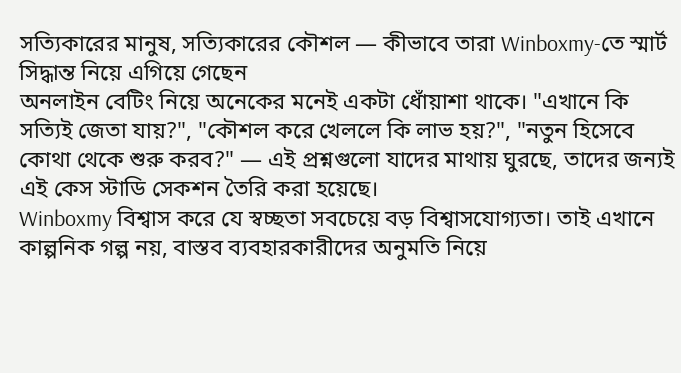সত্যিকারের মানুষ, সত্যিকারের কৌশল — কীভাবে তারা Winboxmy-তে স্মার্ট সিদ্ধান্ত নিয়ে এগিয়ে গেছেন
অনলাইন বেটিং নিয়ে অনেকের মনেই একটা ধোঁয়াশা থাকে। "এখানে কি সত্যিই জেতা যায়?", "কৌশল করে খেললে কি লাভ হয়?", "নতুন হিসেবে কোথা থেকে শুরু করব?" — এই প্রশ্নগুলো যাদের মাথায় ঘুরছে, তাদের জন্যই এই কেস স্টাডি সেকশন তৈরি করা হয়েছে।
Winboxmy বিশ্বাস করে যে স্বচ্ছতা সবচেয়ে বড় বিশ্বাসযোগ্যতা। তাই এখানে কাল্পনিক গল্প নয়, বাস্তব ব্যবহারকারীদের অনুমতি নিয়ে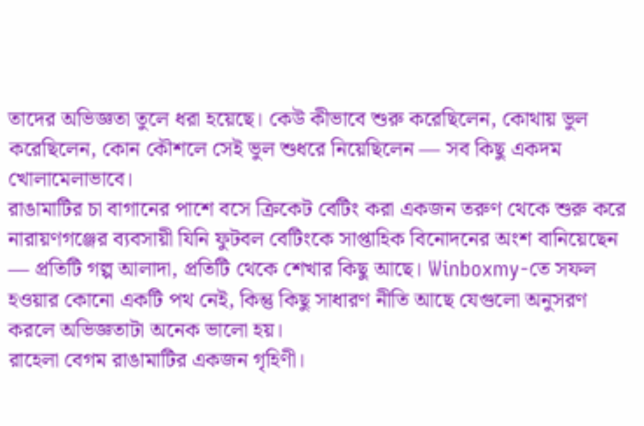তাদের অভিজ্ঞতা তুলে ধরা হয়েছে। কেউ কীভাবে শুরু করেছিলেন, কোথায় ভুল করেছিলেন, কোন কৌশলে সেই ভুল শুধরে নিয়েছিলেন — সব কিছু একদম খোলামেলাভাবে।
রাঙামাটির চা বাগানের পাশে বসে ক্রিকেট বেটিং করা একজন তরুণ থেকে শুরু করে নারায়ণগঞ্জের ব্যবসায়ী যিনি ফুটবল বেটিংকে সাপ্তাহিক বিনোদনের অংশ বানিয়েছেন — প্রতিটি গল্প আলাদা, প্রতিটি থেকে শেখার কিছু আছে। Winboxmy-তে সফল হওয়ার কোনো একটি পথ নেই, কিন্তু কিছু সাধারণ নীতি আছে যেগুলো অনুসরণ করলে অভিজ্ঞতাটা অনেক ভালো হয়।
রাহেলা বেগম রাঙামাটির একজন গৃহিণী।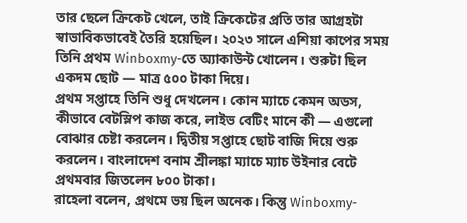তার ছেলে ক্রিকেট খেলে, তাই ক্রিকেটের প্রতি তার আগ্রহটা স্বাভাবিকভাবেই তৈরি হয়েছিল। ২০২৩ সালে এশিয়া কাপের সময় তিনি প্রথম Winboxmy-তে অ্যাকাউন্ট খোলেন। শুরুটা ছিল একদম ছোট — মাত্র ৫০০ টাকা দিয়ে।
প্রথম সপ্তাহে তিনি শুধু দেখলেন। কোন ম্যাচে কেমন অডস, কীভাবে বেটস্লিপ কাজ করে, লাইভ বেটিং মানে কী — এগুলো বোঝার চেষ্টা করলেন। দ্বিতীয় সপ্তাহে ছোট বাজি দিয়ে শুরু করলেন। বাংলাদেশ বনাম শ্রীলঙ্কা ম্যাচে ম্যাচ উইনার বেটে প্রথমবার জিতলেন ৮০০ টাকা।
রাহেলা বলেন, প্রথমে ভয় ছিল অনেক। কিন্তু Winboxmy-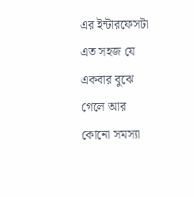এর ইন্টারফেসটা এত সহজ যে একবার বুঝে গেলে আর কোনো সমস্যা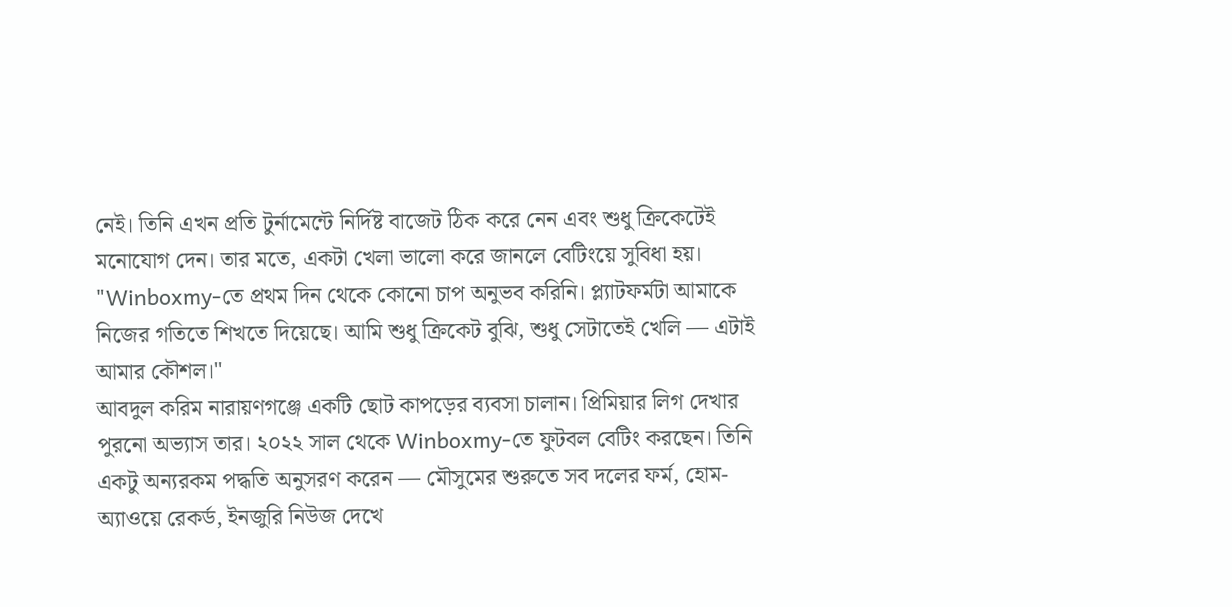নেই। তিনি এখন প্রতি টুর্নামেন্টে নির্দিষ্ট বাজেট ঠিক করে নেন এবং শুধু ক্রিকেটেই মনোযোগ দেন। তার মতে, একটা খেলা ভালো করে জানলে বেটিংয়ে সুবিধা হয়।
"Winboxmy-তে প্রথম দিন থেকে কোনো চাপ অনুভব করিনি। প্ল্যাটফর্মটা আমাকে নিজের গতিতে শিখতে দিয়েছে। আমি শুধু ক্রিকেট বুঝি, শুধু সেটাতেই খেলি — এটাই আমার কৌশল।"
আবদুল করিম নারায়ণগঞ্জে একটি ছোট কাপড়ের ব্যবসা চালান। প্রিমিয়ার লিগ দেখার পুরনো অভ্যাস তার। ২০২২ সাল থেকে Winboxmy-তে ফুটবল বেটিং করছেন। তিনি একটু অন্যরকম পদ্ধতি অনুসরণ করেন — মৌসুমের শুরুতে সব দলের ফর্ম, হোম-অ্যাওয়ে রেকর্ড, ইনজুরি নিউজ দেখে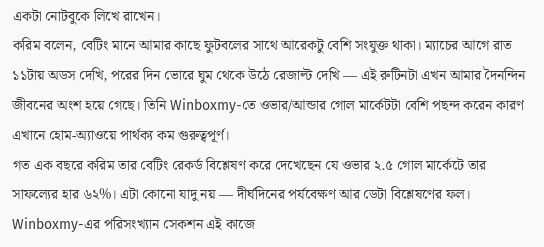একটা নোটবুকে লিখে রাখেন।
করিম বলেন, বেটিং মানে আমার কাছে ফুটবলের সাথে আরেকটু বেশি সংযুক্ত থাকা। ম্যাচের আগে রাত ১১টায় অডস দেখি, পরের দিন ভোরে ঘুম থেকে উঠে রেজাল্ট দেখি — এই রুটিনটা এখন আমার দৈনন্দিন জীবনের অংশ হয়ে গেছে। তিনি Winboxmy-তে ওভার/আন্ডার গোল মার্কেটটা বেশি পছন্দ করেন কারণ এখানে হোম-অ্যাওয়ে পার্থক্য কম গুরুত্বপূর্ণ।
গত এক বছরে করিম তার বেটিং রেকর্ড বিশ্লেষণ করে দেখেছেন যে ওভার ২.৫ গোল মার্কেটে তার সাফল্যের হার ৬২%। এটা কোনো যাদু নয় — দীর্ঘদিনের পর্যবেক্ষণ আর ডেটা বিশ্লেষণের ফল। Winboxmy-এর পরিসংখ্যান সেকশন এই কাজে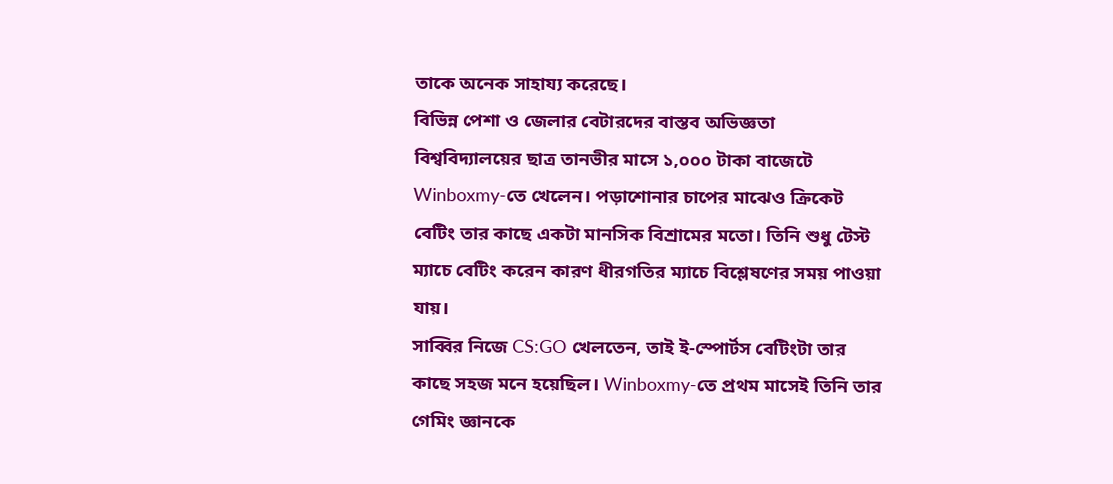তাকে অনেক সাহায্য করেছে।
বিভিন্ন পেশা ও জেলার বেটারদের বাস্তব অভিজ্ঞতা
বিশ্ববিদ্যালয়ের ছাত্র তানভীর মাসে ১,০০০ টাকা বাজেটে Winboxmy-তে খেলেন। পড়াশোনার চাপের মাঝেও ক্রিকেট বেটিং তার কাছে একটা মানসিক বিশ্রামের মতো। তিনি শুধু টেস্ট ম্যাচে বেটিং করেন কারণ ধীরগতির ম্যাচে বিশ্লেষণের সময় পাওয়া যায়।
সাব্বির নিজে CS:GO খেলতেন, তাই ই-স্পোর্টস বেটিংটা তার কাছে সহজ মনে হয়েছিল। Winboxmy-তে প্রথম মাসেই তিনি তার গেমিং জ্ঞানকে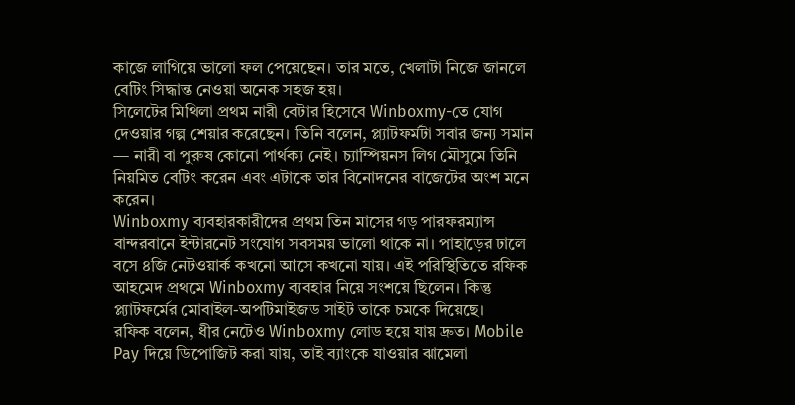কাজে লাগিয়ে ভালো ফল পেয়েছেন। তার মতে, খেলাটা নিজে জানলে বেটিং সিদ্ধান্ত নেওয়া অনেক সহজ হয়।
সিলেটের মিথিলা প্রথম নারী বেটার হিসেবে Winboxmy-তে যোগ দেওয়ার গল্প শেয়ার করেছেন। তিনি বলেন, প্ল্যাটফর্মটা সবার জন্য সমান — নারী বা পুরুষ কোনো পার্থক্য নেই। চ্যাম্পিয়নস লিগ মৌসুমে তিনি নিয়মিত বেটিং করেন এবং এটাকে তার বিনোদনের বাজেটের অংশ মনে করেন।
Winboxmy ব্যবহারকারীদের প্রথম তিন মাসের গড় পারফরম্যান্স
বান্দরবানে ইন্টারনেট সংযোগ সবসময় ভালো থাকে না। পাহাড়ের ঢালে বসে ৪জি নেটওয়ার্ক কখনো আসে কখনো যায়। এই পরিস্থিতিতে রফিক আহমেদ প্রথমে Winboxmy ব্যবহার নিয়ে সংশয়ে ছিলেন। কিন্তু প্ল্যাটফর্মের মোবাইল-অপটিমাইজড সাইট তাকে চমকে দিয়েছে।
রফিক বলেন, ধীর নেটেও Winboxmy লোড হয়ে যায় দ্রুত। Mobile Pay দিয়ে ডিপোজিট করা যায়, তাই ব্যাংকে যাওয়ার ঝামেলা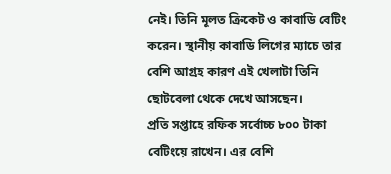নেই। তিনি মূলত ক্রিকেট ও কাবাডি বেটিং করেন। স্থানীয় কাবাডি লিগের ম্যাচে তার বেশি আগ্রহ কারণ এই খেলাটা তিনি ছোটবেলা থেকে দেখে আসছেন।
প্রতি সপ্তাহে রফিক সর্বোচ্চ ৮০০ টাকা বেটিংয়ে রাখেন। এর বেশি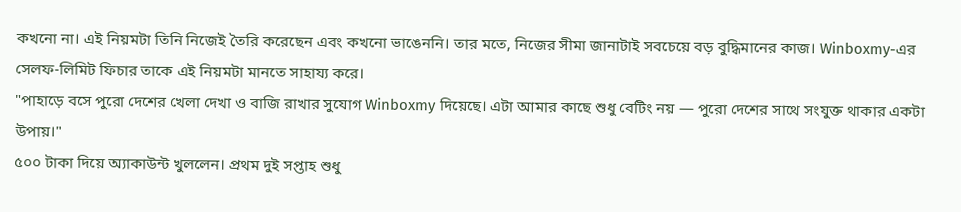কখনো না। এই নিয়মটা তিনি নিজেই তৈরি করেছেন এবং কখনো ভাঙেননি। তার মতে, নিজের সীমা জানাটাই সবচেয়ে বড় বুদ্ধিমানের কাজ। Winboxmy-এর সেলফ-লিমিট ফিচার তাকে এই নিয়মটা মানতে সাহায্য করে।
"পাহাড়ে বসে পুরো দেশের খেলা দেখা ও বাজি রাখার সুযোগ Winboxmy দিয়েছে। এটা আমার কাছে শুধু বেটিং নয় — পুরো দেশের সাথে সংযুক্ত থাকার একটা উপায়।"
৫০০ টাকা দিয়ে অ্যাকাউন্ট খুললেন। প্রথম দুই সপ্তাহ শুধু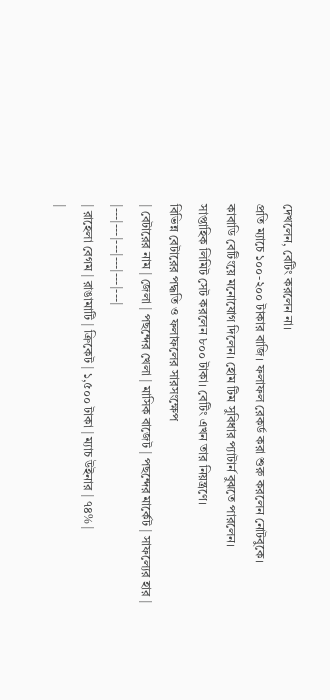দেখলেন, বেটিং করলেন না।
প্রতি ম্যাচে ১০০-২০০ টাকার বাজি। ফলাফল রেকর্ড করা শুরু করলেন নোটবুকে।
কাবাডি বেটিংয়ে মনোযোগ দিলেন। হোম টিম সুবিধার প্যাটার্ন বুঝতে পারলেন।
সাপ্তাহিক লিমিট সেট করলেন ৮০০ টাকা। বেটিং এখন তার নিয়ন্ত্রণে।
বিভিন্ন বেটারের পদ্ধতি ও ফলাফলের সারসংক্ষেপ
| বেটারের নাম | জেলা | পছন্দের খেলা | মাসিক বাজেট | পছন্দের মার্কেট | সাফল্যের হার |
|---|---|---|---|---|---|
| রাহেলা বেগম | রাঙামাটি | ক্রিকেট | ১,৫০০ টাকা | ম্যাচ উইনার | ৭৪% |
|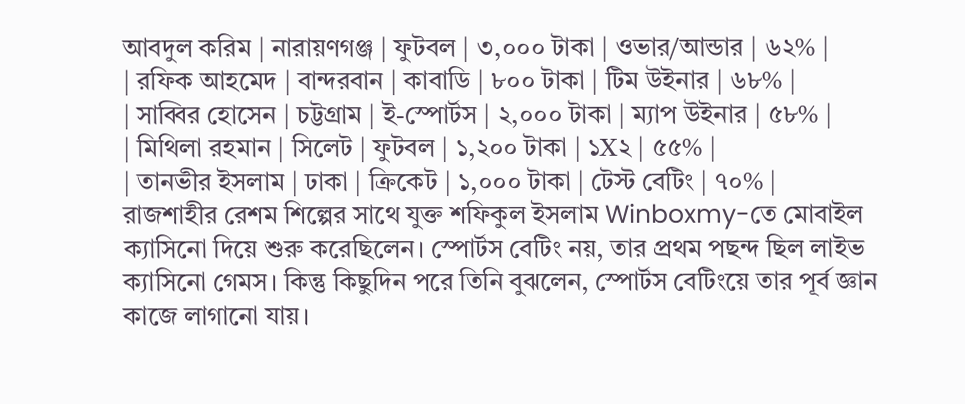আবদুল করিম | নারায়ণগঞ্জ | ফুটবল | ৩,০০০ টাকা | ওভার/আন্ডার | ৬২% |
| রফিক আহমেদ | বান্দরবান | কাবাডি | ৮০০ টাকা | টিম উইনার | ৬৮% |
| সাব্বির হোসেন | চট্টগ্রাম | ই-স্পোর্টস | ২,০০০ টাকা | ম্যাপ উইনার | ৫৮% |
| মিথিলা রহমান | সিলেট | ফুটবল | ১,২০০ টাকা | ১X২ | ৫৫% |
| তানভীর ইসলাম | ঢাকা | ক্রিকেট | ১,০০০ টাকা | টেস্ট বেটিং | ৭০% |
রাজশাহীর রেশম শিল্পের সাথে যুক্ত শফিকুল ইসলাম Winboxmy-তে মোবাইল ক্যাসিনো দিয়ে শুরু করেছিলেন। স্পোর্টস বেটিং নয়, তার প্রথম পছন্দ ছিল লাইভ ক্যাসিনো গেমস। কিন্তু কিছুদিন পরে তিনি বুঝলেন, স্পোর্টস বেটিংয়ে তার পূর্ব জ্ঞান কাজে লাগানো যায়।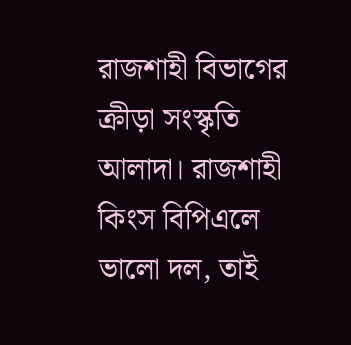রাজশাহী বিভাগের ক্রীড়া সংস্কৃতি আলাদা। রাজশাহী কিংস বিপিএলে ভালো দল, তাই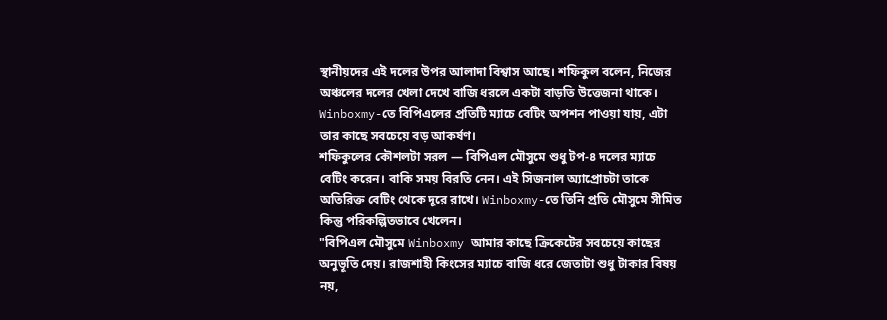স্থানীয়দের এই দলের উপর আলাদা বিশ্বাস আছে। শফিকুল বলেন, নিজের অঞ্চলের দলের খেলা দেখে বাজি ধরলে একটা বাড়তি উত্তেজনা থাকে। Winboxmy-তে বিপিএলের প্রতিটি ম্যাচে বেটিং অপশন পাওয়া যায়, এটা তার কাছে সবচেয়ে বড় আকর্ষণ।
শফিকুলের কৌশলটা সরল — বিপিএল মৌসুমে শুধু টপ-৪ দলের ম্যাচে বেটিং করেন। বাকি সময় বিরতি নেন। এই সিজনাল অ্যাপ্রোচটা তাকে অতিরিক্ত বেটিং থেকে দূরে রাখে। Winboxmy-তে তিনি প্রতি মৌসুমে সীমিত কিন্তু পরিকল্পিতভাবে খেলেন।
"বিপিএল মৌসুমে Winboxmy আমার কাছে ক্রিকেটের সবচেয়ে কাছের অনুভূতি দেয়। রাজশাহী কিংসের ম্যাচে বাজি ধরে জেতাটা শুধু টাকার বিষয় নয়,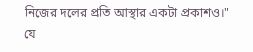নিজের দলের প্রতি আস্থার একটা প্রকাশও।"
যে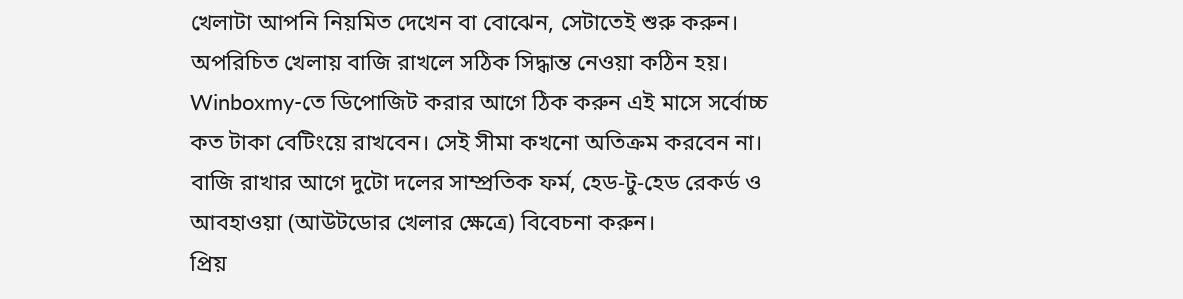খেলাটা আপনি নিয়মিত দেখেন বা বোঝেন, সেটাতেই শুরু করুন। অপরিচিত খেলায় বাজি রাখলে সঠিক সিদ্ধান্ত নেওয়া কঠিন হয়।
Winboxmy-তে ডিপোজিট করার আগে ঠিক করুন এই মাসে সর্বোচ্চ কত টাকা বেটিংয়ে রাখবেন। সেই সীমা কখনো অতিক্রম করবেন না।
বাজি রাখার আগে দুটো দলের সাম্প্রতিক ফর্ম, হেড-টু-হেড রেকর্ড ও আবহাওয়া (আউটডোর খেলার ক্ষেত্রে) বিবেচনা করুন।
প্রিয়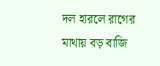দল হারলে রাগের মাথায় বড় বাজি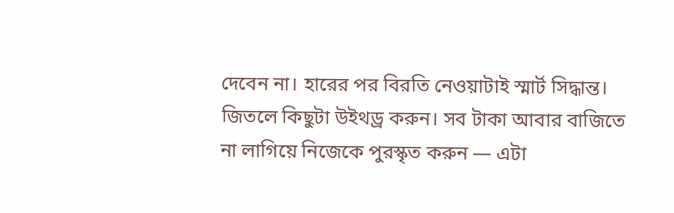দেবেন না। হারের পর বিরতি নেওয়াটাই স্মার্ট সিদ্ধান্ত।
জিতলে কিছুটা উইথড্র করুন। সব টাকা আবার বাজিতে না লাগিয়ে নিজেকে পুরস্কৃত করুন — এটা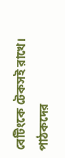বেটিংকে টেকসই রাখে।
পাঠকদের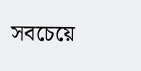সবচেয়ে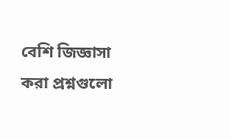বেশি জিজ্ঞাসা করা প্রশ্নগুলো